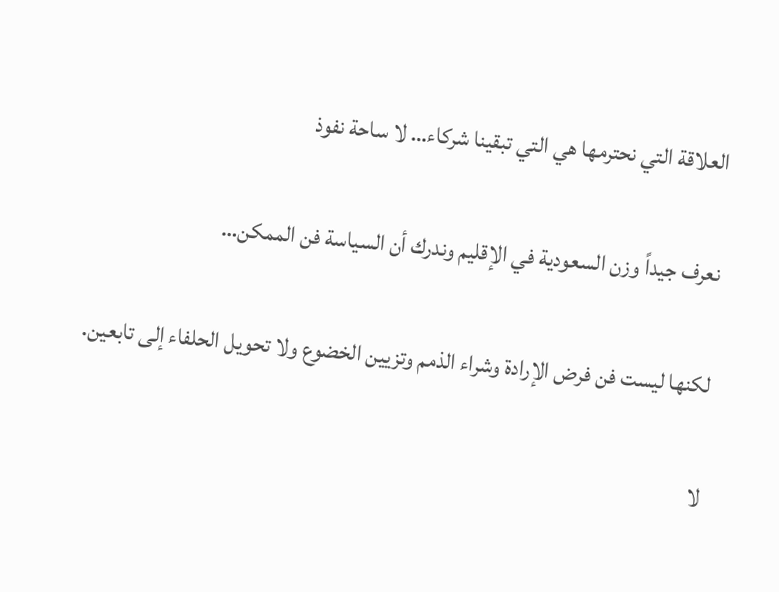العلاقة التي نحترمها هي التي تبقينا شركاء… لا ساحة نفوذ

نعرف جيداً وزن السعودية في الإقليم وندرك أن السياسة فن الممكن…

لكنها ليست فن فرض الإرادة وشراء الذمم وتزيين الخضوع ولا تحويل الحلفاء إلى تابعين.

لا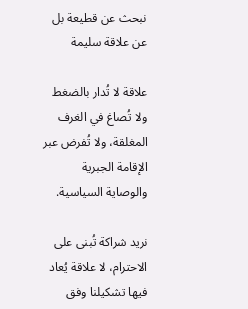نبحث عن قطيعة بل عن علاقة سليمة

علاقة لا تُدار بالضغط ولا تُصاغ في الغرف المغلقة، ولا تُفرض عبر الإقامة الجبرية والوصاية السياسية.

نريد شراكة تُبنى على الاحترام، لا علاقة يُعاد فيها تشكيلنا وفق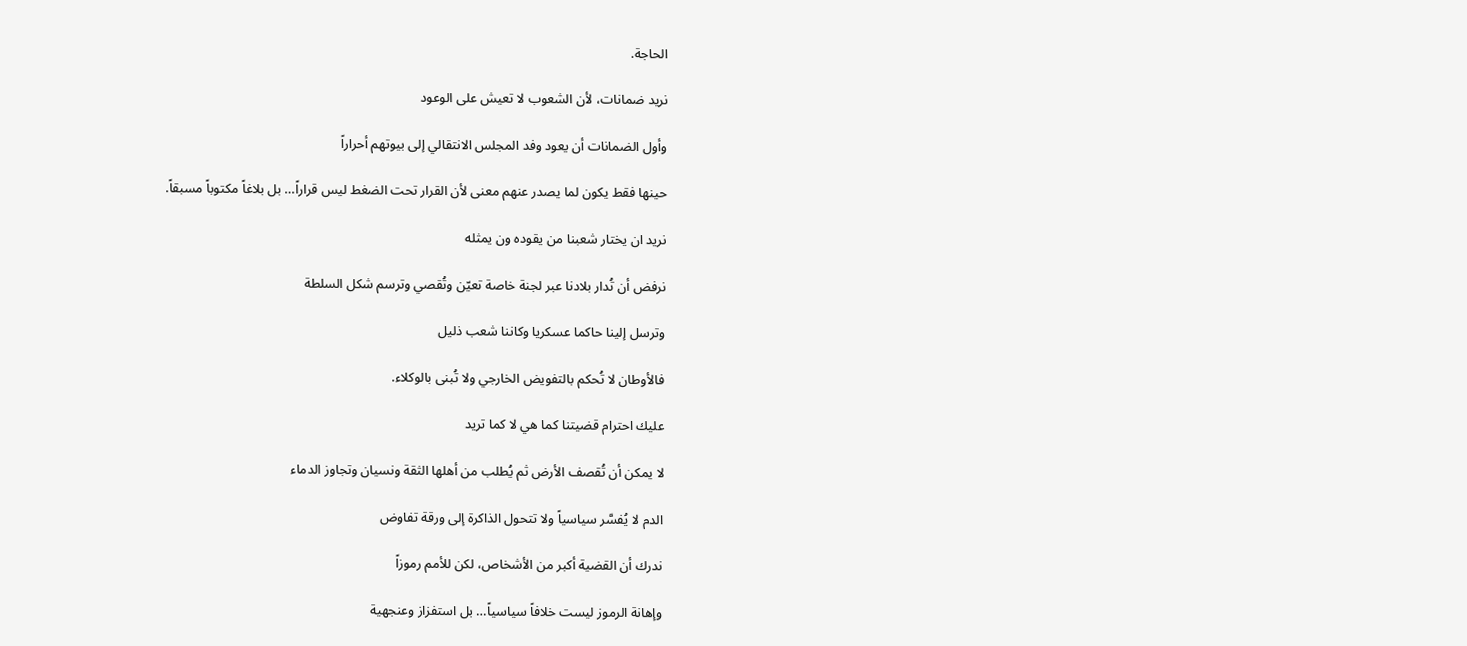الحاجة.

نريد ضمانات، لأن الشعوب لا تعيش على الوعود

وأول الضمانات أن يعود وفد المجلس الانتقالي إلى بيوتهم أحراراً

حينها فقط يكون لما يصدر عنهم معنى لأن القرار تحت الضغط ليس قراراً… بل بلاغاً مكتوباً مسبقاً.

نريد ان يختار شعبنا من يقوده ون يمثله

نرفض أن تُدار بلادنا عبر لجنة خاصة تعيّن وتُقصي وترسم شكل السلطة

وترسل إلينا حاكما عسكريا وكاننا شعب ذليل

فالأوطان لا تُحكم بالتفويض الخارجي ولا تُبنى بالوكلاء.

عليك احترام قضيتنا كما هي لا كما تريد

لا يمكن أن تُقصف الأرض ثم يُطلب من أهلها الثقة ونسيان وتجاوز الدماء

الدم لا يُفسَّر سياسياً ولا تتحول الذاكرة إلى ورقة تفاوض

ندرك أن القضية أكبر من الأشخاص، لكن للأمم رموزاً

وإهانة الرموز ليست خلافاً سياسياً… بل استفزاز وعنجهية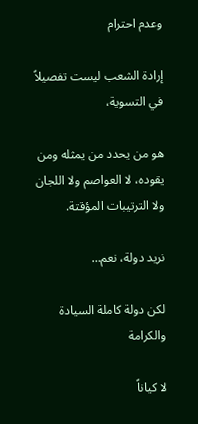وعدم احترام

إرادة الشعب ليست تفصيلاً في التسوية،

هو من يحدد من يمثله ومن يقوده، لا العواصم ولا اللجان ولا الترتيبات المؤقتة.

نريد دولة، نعم…

لكن دولة كاملة السيادة والكرامة

لا كياناً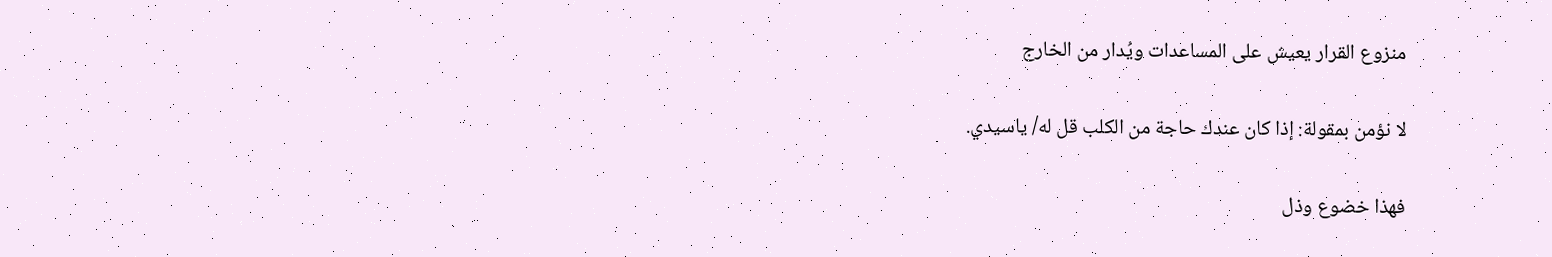منزوع القرار يعيش على المساعدات ويُدار من الخارج

لا نؤمن بمقولة: إذا كان عندك حاجة من الكلب قل له/ ياسيدي.

فهذا خضوع وذل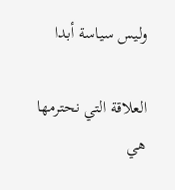وليس سياسة أبدا

العلاقة التي نحترمها هي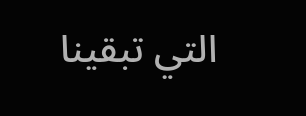التي تبقينا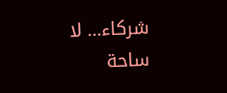شركاء… لا ساحة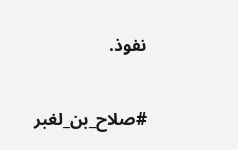نفوذ.

#صلاح_بن_لغبر